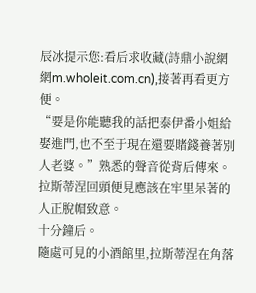辰冰提示您:看后求收藏(詩鼎小說網網m.wholeit.com.cn),接著再看更方便。
“要是你能聽我的話把泰伊番小姐給娶進門,也不至于現在還要賭錢養著別人老婆。”熟悉的聲音從背后傳來。
拉斯蒂涅回頭便見應該在牢里呆著的人正脫帽致意。
十分鐘后。
隨處可見的小酒館里,拉斯蒂涅在角落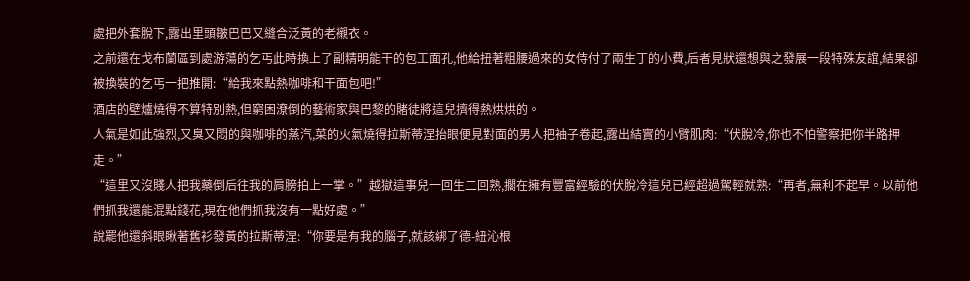處把外套脫下,露出里頭皺巴巴又縫合泛黃的老襯衣。
之前還在戈布蘭區到處游蕩的乞丐此時換上了副精明能干的包工面孔,他給扭著粗腰過來的女侍付了兩生丁的小費,后者見狀還想與之發展一段特殊友誼,結果卻被換裝的乞丐一把推開:“給我來點熱咖啡和干面包吧!”
酒店的壁爐燒得不算特別熱,但窮困潦倒的藝術家與巴黎的賭徒將這兒擠得熱烘烘的。
人氣是如此強烈,又臭又悶的與咖啡的蒸汽,菜的火氣燒得拉斯蒂涅抬眼便見對面的男人把袖子卷起,露出結實的小臂肌肉:“伏脫冷,你也不怕警察把你半路押走。”
“這里又沒賤人把我藥倒后往我的肩膀拍上一掌。”越獄這事兒一回生二回熟,擱在擁有豐富經驗的伏脫冷這兒已經超過駕輕就熟:“再者,無利不起早。以前他們抓我還能混點錢花,現在他們抓我沒有一點好處。”
說罷他還斜眼瞅著舊衫發黃的拉斯蒂涅:“你要是有我的腦子,就該綁了德-紐沁根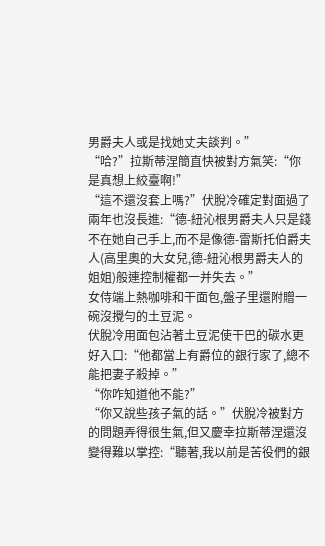男爵夫人或是找她丈夫談判。”
“哈?”拉斯蒂涅簡直快被對方氣笑:“你是真想上絞臺啊!”
“這不還沒套上嗎?”伏脫冷確定對面過了兩年也沒長進:“德-紐沁根男爵夫人只是錢不在她自己手上,而不是像德-雷斯托伯爵夫人(高里奧的大女兒,德-紐沁根男爵夫人的姐姐)般連控制權都一并失去。”
女侍端上熱咖啡和干面包,盤子里還附贈一碗沒攪勻的土豆泥。
伏脫冷用面包沾著土豆泥使干巴的碳水更好入口:“他都當上有爵位的銀行家了,總不能把妻子殺掉。”
“你咋知道他不能?”
“你又說些孩子氣的話。”伏脫冷被對方的問題弄得很生氣,但又慶幸拉斯蒂涅還沒變得難以掌控:“聽著,我以前是苦役們的銀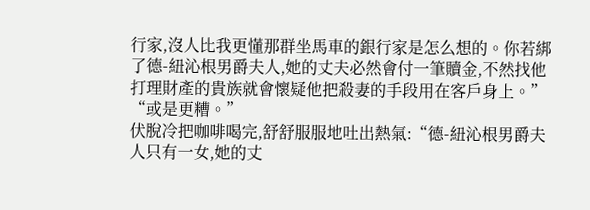行家,沒人比我更懂那群坐馬車的銀行家是怎么想的。你若綁了德-紐沁根男爵夫人,她的丈夫必然會付一筆贖金,不然找他打理財產的貴族就會懷疑他把殺妻的手段用在客戶身上。”
“或是更糟。”
伏脫冷把咖啡喝完,舒舒服服地吐出熱氣:“德-紐沁根男爵夫人只有一女,她的丈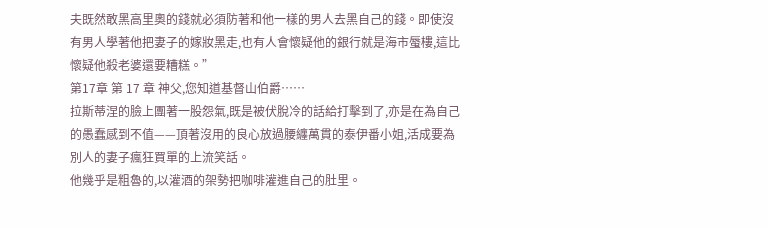夫既然敢黑高里奧的錢就必須防著和他一樣的男人去黑自己的錢。即使沒有男人學著他把妻子的嫁妝黑走,也有人會懷疑他的銀行就是海市蜃樓,這比懷疑他殺老婆還要糟糕。”
第17章 第 17 章 神父,您知道基督山伯爵……
拉斯蒂涅的臉上團著一股怨氣,既是被伏脫冷的話給打擊到了,亦是在為自己的愚蠢感到不值——頂著沒用的良心放過腰纏萬貫的泰伊番小姐,活成要為別人的妻子瘋狂買單的上流笑話。
他幾乎是粗魯的,以灌酒的架勢把咖啡灌進自己的肚里。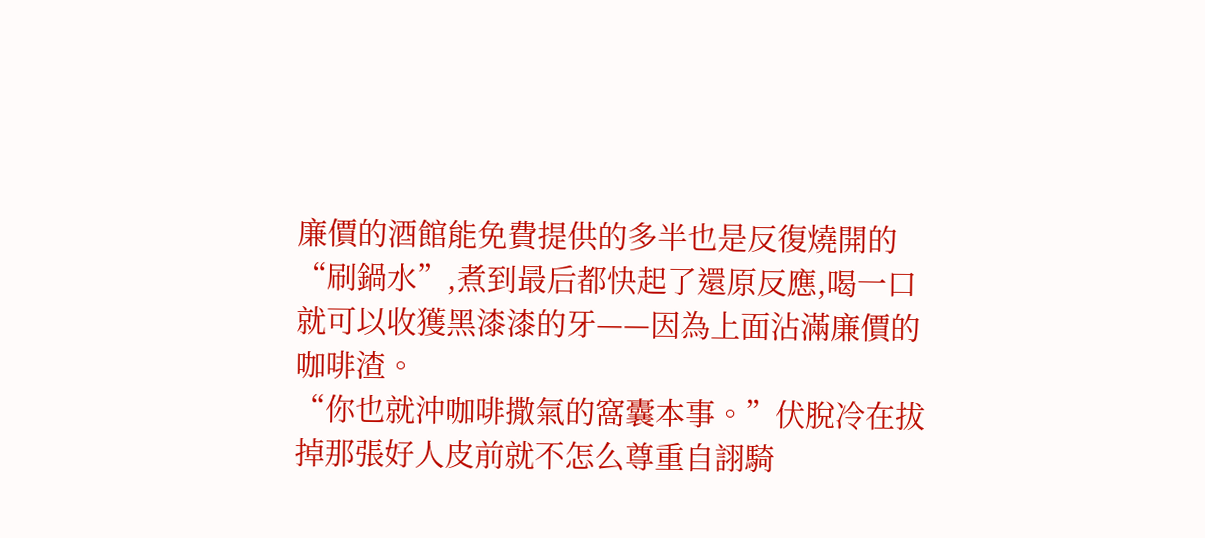廉價的酒館能免費提供的多半也是反復燒開的“刷鍋水”,煮到最后都快起了還原反應,喝一口就可以收獲黑漆漆的牙——因為上面沾滿廉價的咖啡渣。
“你也就沖咖啡撒氣的窩囊本事。”伏脫冷在拔掉那張好人皮前就不怎么尊重自詡騎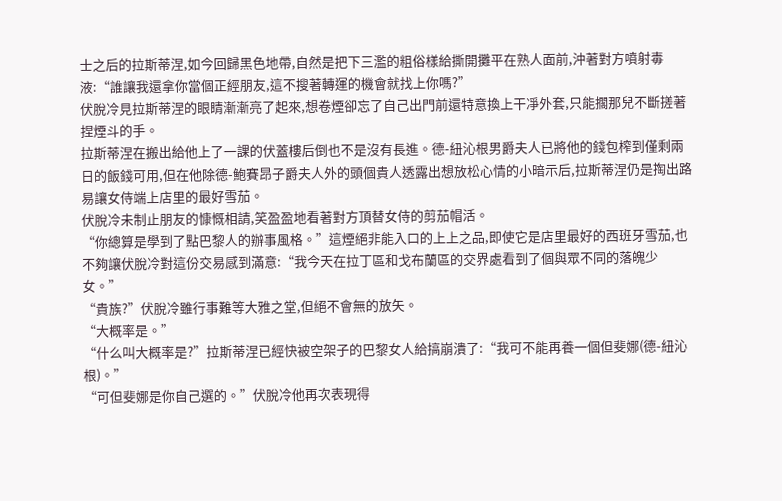士之后的拉斯蒂涅,如今回歸黑色地帶,自然是把下三濫的粗俗樣給撕開攤平在熟人面前,沖著對方噴射毒液:“誰讓我還拿你當個正經朋友,這不搜著轉運的機會就找上你嗎?”
伏脫冷見拉斯蒂涅的眼睛漸漸亮了起來,想卷煙卻忘了自己出門前還特意換上干凈外套,只能擱那兒不斷搓著捏煙斗的手。
拉斯蒂涅在搬出給他上了一課的伏蓋樓后倒也不是沒有長進。德-紐沁根男爵夫人已將他的錢包榨到僅剩兩日的飯錢可用,但在他除德-鮑賽昂子爵夫人外的頭個貴人透露出想放松心情的小暗示后,拉斯蒂涅仍是掏出路易讓女侍端上店里的最好雪茄。
伏脫冷未制止朋友的慷慨相請,笑盈盈地看著對方頂替女侍的剪茄帽活。
“你總算是學到了點巴黎人的辦事風格。”這煙絕非能入口的上上之品,即使它是店里最好的西班牙雪茄,也不夠讓伏脫冷對這份交易感到滿意:“我今天在拉丁區和戈布蘭區的交界處看到了個與眾不同的落魄少女。”
“貴族?”伏脫冷雖行事難等大雅之堂,但絕不會無的放矢。
“大概率是。”
“什么叫大概率是?”拉斯蒂涅已經快被空架子的巴黎女人給搞崩潰了:“我可不能再養一個但斐娜(德-紐沁根)。”
“可但斐娜是你自己選的。”伏脫冷他再次表現得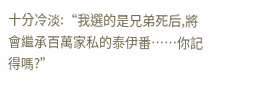十分冷淡:“我選的是兄弟死后,將會繼承百萬家私的泰伊番……你記得嗎?”